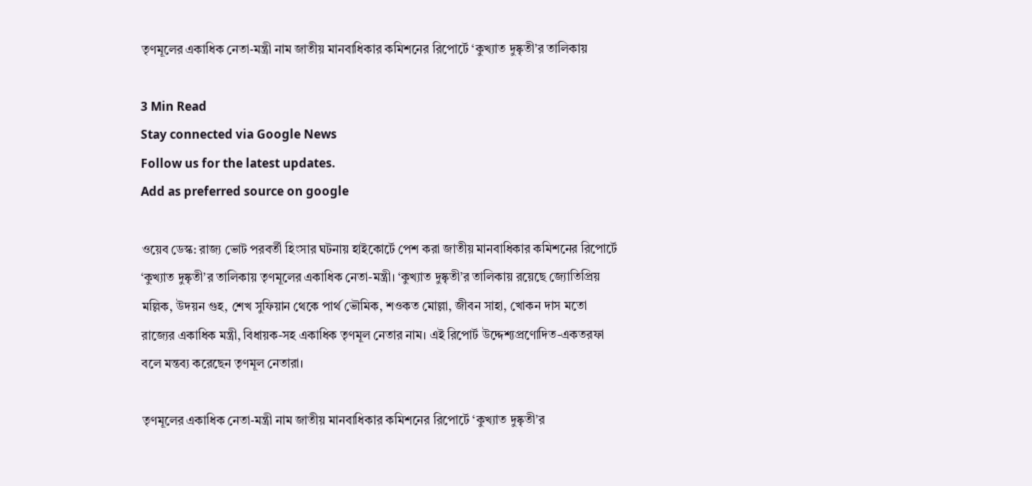তৃণমূলের একাধিক নেতা-মন্ত্রী নাম জাতীয় মানবাধিকার কমিশনের রিপোর্টে ‘কুখ্যাত দুষ্কৃতী’র তালিকায়

3 Min Read
Stay connected via Google News
Follow us for the latest updates.
Add as preferred source on google

ওয়েব ডেস্ক: রাজ্য ভোট পরবর্তী হিংসার ঘটনায় হাইকোর্টে পেশ করা জাতীয় মানবাধিকার কমিশনের রিপোর্টে ‘কুখ্যাত দুষ্কৃতী’র তালিকায় তৃণমূলের একাধিক নেতা-মন্ত্রী। ‘কুখ্যাত দুষ্কৃতী’র তালিকায় রয়েছে জ্যোতিপ্রিয় মল্লিক, উদয়ন গুহ, শেখ সুফিয়ান থেকে পার্থ ভৌমিক, শওকত মোল্লা, জীবন সাহা, খোকন দাস মতো রাজ্যের একাধিক মন্ত্রী, বিধায়ক-সহ একাধিক তৃণমূল নেতার নাম। এই রিপোর্ট উদ্দেশ্যপ্রণোদিত-একতরফা বলে মন্তব্য করেছেন তৃণমূল নেতারা।

তৃণমূলের একাধিক নেতা-মন্ত্রী নাম জাতীয় মানবাধিকার কমিশনের রিপোর্টে ‘কুখ্যাত দুষ্কৃতী’র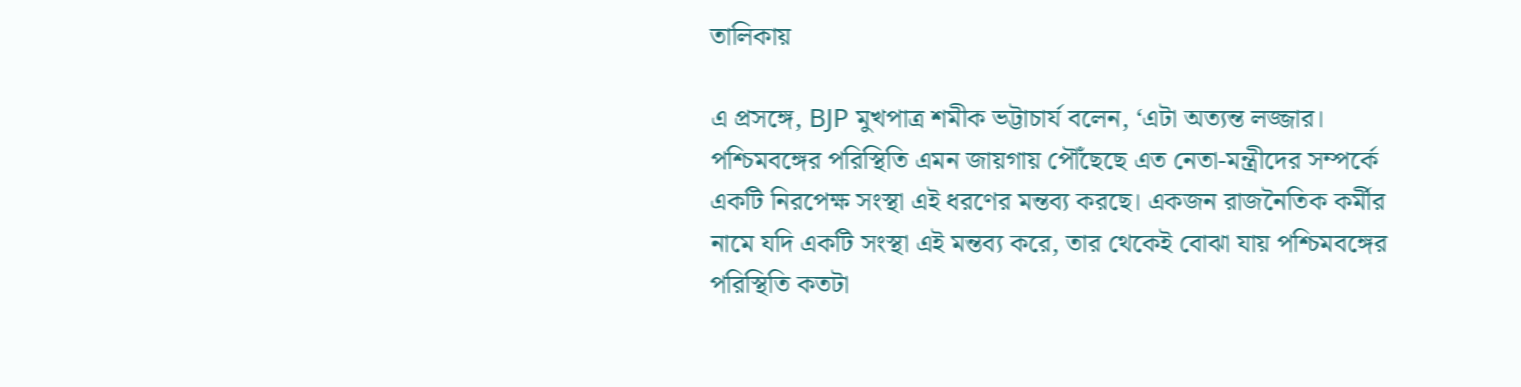তালিকায়

এ প্রসঙ্গে, BJP মুখপাত্র শমীক ভট্টাচার্য বলেন, ‘এটা অত্যন্ত লজ্জার। পশ্চিমবঙ্গের পরিস্থিতি এমন জায়গায় পৌঁছেছে এত নেতা-মন্ত্রীদের সম্পর্কে একটি নিরপেক্ষ সংস্থা এই ধরণের মন্তব্য করছে। একজন রাজনৈতিক কর্মীর নামে যদি একটি সংস্থা এই মন্তব্য করে, তার থেকেই বোঝা যায় পশ্চিমবঙ্গের পরিস্থিতি কতটা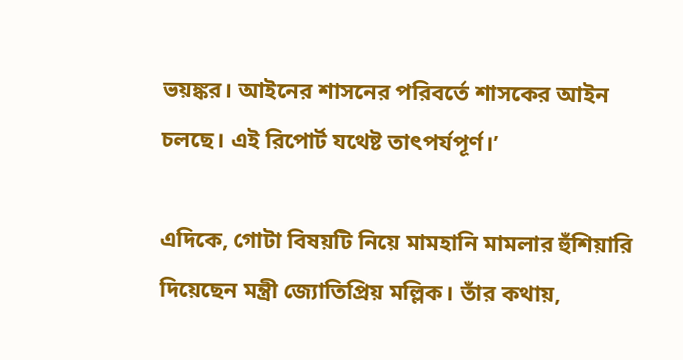ভয়ঙ্কর। আইনের শাসনের পরিবর্তে শাসকের আইন চলছে। এই রিপোর্ট যথেষ্ট তাৎপর্যপূর্ণ।’

এদিকে, গোটা বিষয়টি নিয়ে মামহানি মামলার হুঁশিয়ারি দিয়েছেন মন্ত্রী জ্যোতিপ্রিয় মল্লিক। তাঁর কথায়,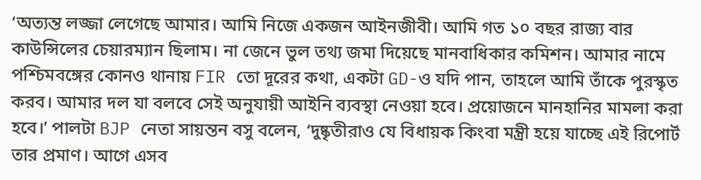‘অত্যন্ত লজ্জা লেগেছে আমার। আমি নিজে একজন আইনজীবী। আমি গত ১০ বছর রাজ্য বার কাউন্সিলের চেয়ারম্যান ছিলাম। না জেনে ভুল তথ্য জমা দিয়েছে মানবাধিকার কমিশন। আমার নামে পশ্চিমবঙ্গের কোনও থানায় FIR তো দূরের কথা, একটা GD-ও যদি পান, তাহলে আমি তাঁকে পুরস্কৃত করব। আমার দল যা বলবে সেই অনুযায়ী আইনি ব্যবস্থা নেওয়া হবে। প্রয়োজনে মানহানির মামলা করা হবে।’ পালটা BJP নেতা সায়ন্তন বসু বলেন, ‘দুষ্কৃতীরাও যে বিধায়ক কিংবা মন্ত্রী হয়ে যাচ্ছে এই রিপোর্ট তার প্রমাণ। আগে এসব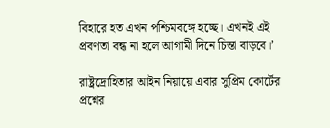বিহারে হত এখন পশ্চিমবঙ্গে হচ্ছে। এখনই এই প্রবণতা বন্ধ না হলে আগামী দিনে চিন্তা বাড়বে।’

রাষ্ট্রদ্রোহিতার আইন নিয়ায়ে এবার সুপ্রিম কোর্টের প্রশ্নের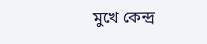মুখে কেন্দ্র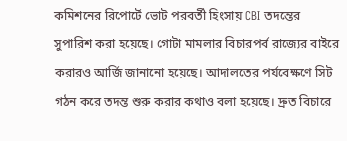কমিশনের রিপোর্টে ভোট পরবর্তী হিংসায় CBI তদন্তের সুপারিশ করা হয়েছে। গোটা মামলার বিচারপর্ব রাজ্যের বাইরে করারও আর্জি জানানো হয়েছে। আদালতের পর্যবেক্ষণে সিট গঠন করে তদন্ত শুরু করার কথাও বলা হয়েছে। দ্রুত বিচারে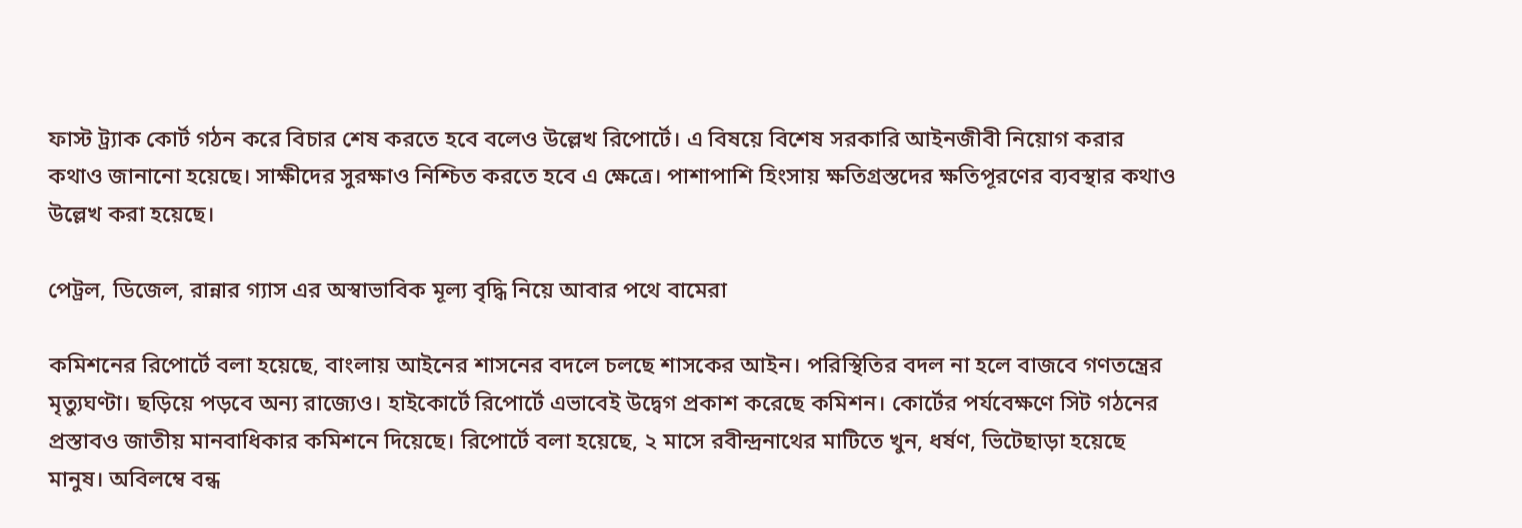ফাস্ট ট্র্যাক কোর্ট গঠন করে বিচার শেষ করতে হবে বলেও উল্লেখ রিপোর্টে। এ বিষয়ে বিশেষ সরকারি আইনজীবী নিয়োগ করার কথাও জানানো হয়েছে। সাক্ষীদের সুরক্ষাও নিশ্চিত করতে হবে এ ক্ষেত্রে। পাশাপাশি হিংসায় ক্ষতিগ্রস্তদের ক্ষতিপূরণের ব্যবস্থার কথাও উল্লেখ করা হয়েছে।

পেট্রল, ডিজেল, রান্নার গ্যাস এর অস্বাভাবিক মূল্য বৃদ্ধি নিয়ে আবার পথে বামেরা

কমিশনের রিপোর্টে বলা হয়েছে, বাংলায় আইনের শাসনের বদলে চলছে শাসকের আইন। পরিস্থিতির বদল না হলে বাজবে গণতন্ত্রের মৃত্যুঘণ্টা। ছড়িয়ে পড়বে অন্য রাজ্যেও। হাইকোর্টে রিপোর্টে এভাবেই উদ্বেগ প্রকাশ করেছে কমিশন। কোর্টের পর্যবেক্ষণে সিট গঠনের প্রস্তাবও জাতীয় মানবাধিকার কমিশনে দিয়েছে। রিপোর্টে বলা হয়েছে, ২ মাসে রবীন্দ্রনাথের মাটিতে খুন, ধর্ষণ, ভিটেছাড়া হয়েছে মানুষ। অবিলম্বে বন্ধ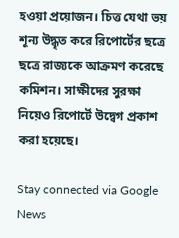হওয়া প্রয়োজন। চিত্ত যেথা ভয় শূন্য উদ্ধৃত করে রিপোর্টের ছত্রে ছত্রে রাজ্যকে আক্রমণ করেছে কমিশন। সাক্ষীদের সুরক্ষা নিয়েও রিপোর্টে উদ্বেগ প্রকাশ করা হয়েছে।

Stay connected via Google News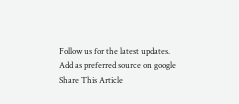Follow us for the latest updates.
Add as preferred source on google
Share This Article